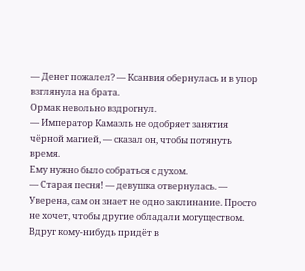— Денег пожалел? — Ксанвия обернулась и в упор взглянула на брата.
Ормак невольно вздрогнул.
— Император Камаэль не одобряет занятия чёрной магией, — сказал он, чтобы потянуть время.
Ему нужно было собраться с духом.
— Старая песня! — девушка отвернулась. — Уверена, сам он знает не одно заклинание. Просто не хочет, чтобы другие обладали могуществом. Вдруг кому-нибудь придёт в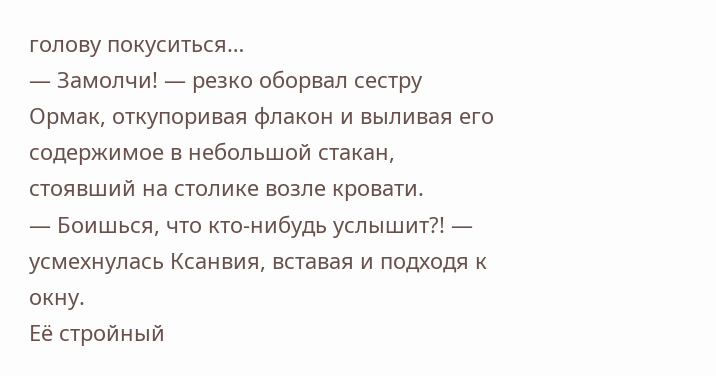голову покуситься…
— Замолчи! — резко оборвал сестру Ормак, откупоривая флакон и выливая его содержимое в небольшой стакан, стоявший на столике возле кровати.
— Боишься, что кто-нибудь услышит?! — усмехнулась Ксанвия, вставая и подходя к окну.
Её стройный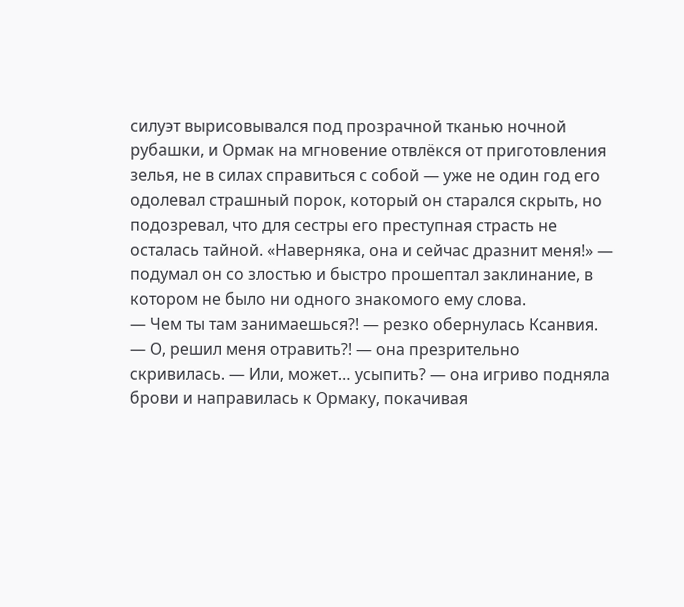силуэт вырисовывался под прозрачной тканью ночной рубашки, и Ормак на мгновение отвлёкся от приготовления зелья, не в силах справиться с собой — уже не один год его одолевал страшный порок, который он старался скрыть, но подозревал, что для сестры его преступная страсть не осталась тайной. «Наверняка, она и сейчас дразнит меня!» — подумал он со злостью и быстро прошептал заклинание, в котором не было ни одного знакомого ему слова.
— Чем ты там занимаешься?! — резко обернулась Ксанвия. — О, решил меня отравить?! — она презрительно скривилась. — Или, может… усыпить? — она игриво подняла брови и направилась к Ормаку, покачивая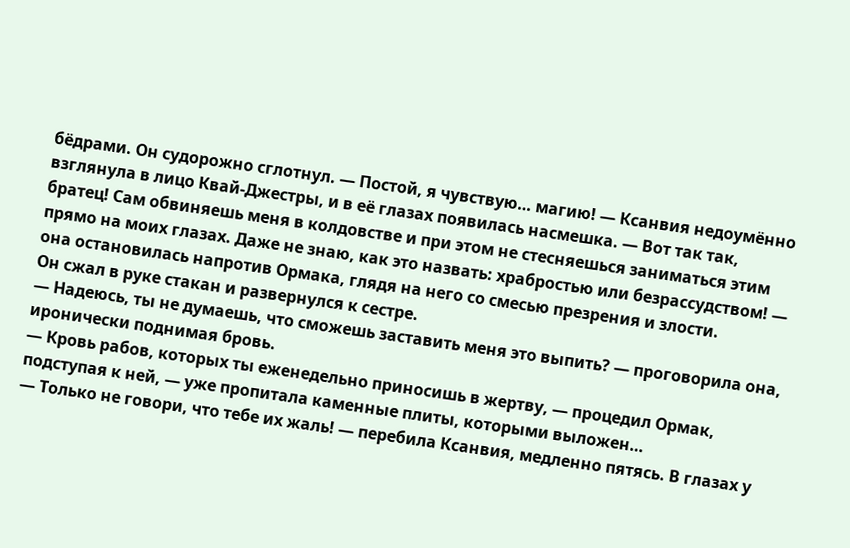бёдрами. Он судорожно сглотнул. — Постой, я чувствую… магию! — Ксанвия недоумённо взглянула в лицо Квай-Джестры, и в её глазах появилась насмешка. — Вот так так, братец! Сам обвиняешь меня в колдовстве и при этом не стесняешься заниматься этим прямо на моих глазах. Даже не знаю, как это назвать: храбростью или безрассудством! — она остановилась напротив Ормака, глядя на него со смесью презрения и злости.
Он сжал в руке стакан и развернулся к сестре.
— Надеюсь, ты не думаешь, что сможешь заставить меня это выпить? — проговорила она, иронически поднимая бровь.
— Кровь рабов, которых ты еженедельно приносишь в жертву, — процедил Ормак, подступая к ней, — уже пропитала каменные плиты, которыми выложен…
— Только не говори, что тебе их жаль! — перебила Ксанвия, медленно пятясь. В глазах у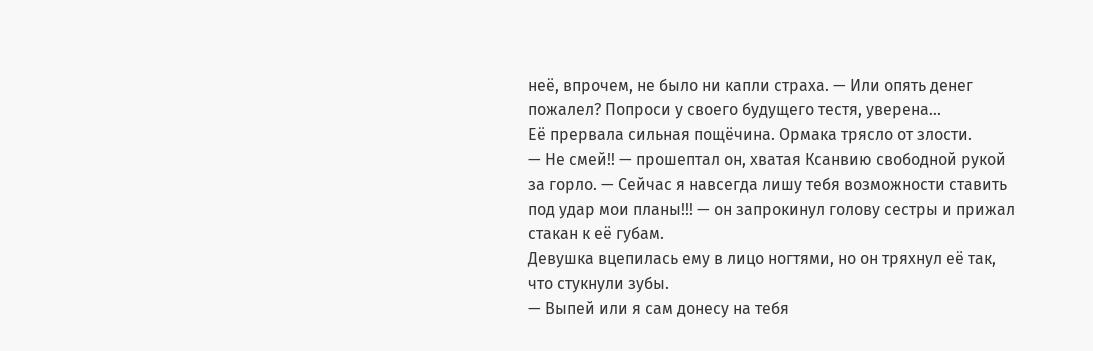неё, впрочем, не было ни капли страха. — Или опять денег пожалел? Попроси у своего будущего тестя, уверена…
Её прервала сильная пощёчина. Ормака трясло от злости.
— Не смей!! — прошептал он, хватая Ксанвию свободной рукой за горло. — Сейчас я навсегда лишу тебя возможности ставить под удар мои планы!!! — он запрокинул голову сестры и прижал стакан к её губам.
Девушка вцепилась ему в лицо ногтями, но он тряхнул её так, что стукнули зубы.
— Выпей или я сам донесу на тебя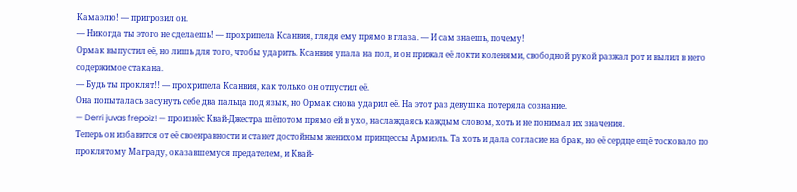Камаэлю! — пригрозил он.
— Никогда ты этого не сделаешь! — прохрипела Ксанвия, глядя ему прямо в глаза. — И сам знаешь, почему!
Ормак выпустил её, но лишь для того, чтобы ударить. Ксанвия упала на пол, и он прижал её локти коленями, свободной рукой разжал рот и вылил в него содержимое стакана.
— Будь ты проклят!! — прохрипела Ксанвия, как только он отпустил её.
Она попыталась засунуть себе два пальца под язык, но Ормак снова ударил её. На этот раз девушка потеряла сознание.
— Derri juvas frepoiz! — произнёс Квай-Джестра шёпотом прямо ей в ухо, наслаждаясь каждым словом, хоть и не понимал их значения.
Теперь он избавится от её своенравности и станет достойным женихом принцессы Армиэль. Та хоть и дала согласие на брак, но её сердце ещё тосковало по проклятому Маграду, оказавшемуся предателем, и Квай-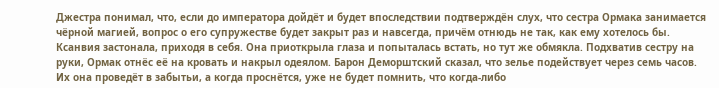Джестра понимал, что, если до императора дойдёт и будет впоследствии подтверждён слух, что сестра Ормака занимается чёрной магией, вопрос о его супружестве будет закрыт раз и навсегда, причём отнюдь не так, как ему хотелось бы.
Ксанвия застонала, приходя в себя. Она приоткрыла глаза и попыталась встать, но тут же обмякла. Подхватив сестру на руки, Ормак отнёс её на кровать и накрыл одеялом. Барон Деморштский сказал, что зелье подействует через семь часов. Их она проведёт в забытьи, а когда проснётся, уже не будет помнить, что когда-либо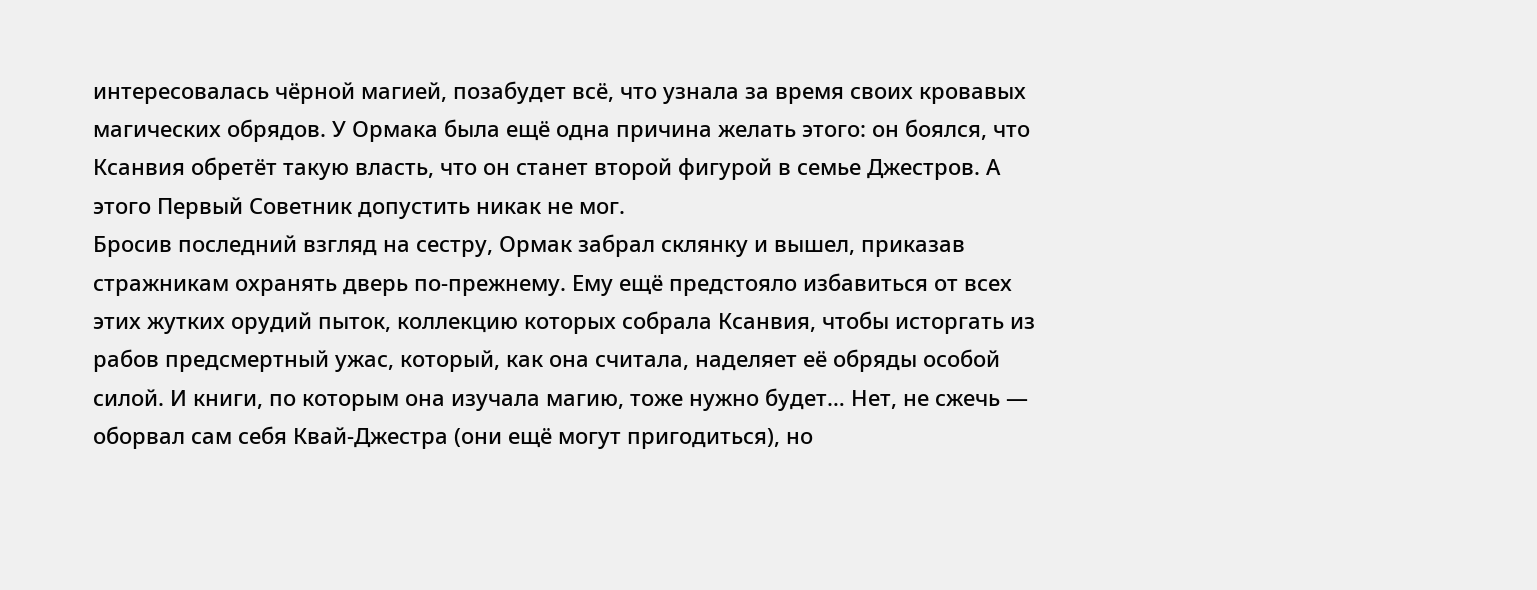интересовалась чёрной магией, позабудет всё, что узнала за время своих кровавых магических обрядов. У Ормака была ещё одна причина желать этого: он боялся, что Ксанвия обретёт такую власть, что он станет второй фигурой в семье Джестров. А этого Первый Советник допустить никак не мог.
Бросив последний взгляд на сестру, Ормак забрал склянку и вышел, приказав стражникам охранять дверь по-прежнему. Ему ещё предстояло избавиться от всех этих жутких орудий пыток, коллекцию которых собрала Ксанвия, чтобы исторгать из рабов предсмертный ужас, который, как она считала, наделяет её обряды особой силой. И книги, по которым она изучала магию, тоже нужно будет… Нет, не сжечь — оборвал сам себя Квай-Джестра (они ещё могут пригодиться), но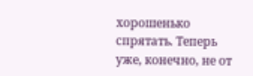хорошенько спрятать. Теперь уже, конечно, не от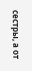сестры, а от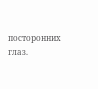посторонних глаз.